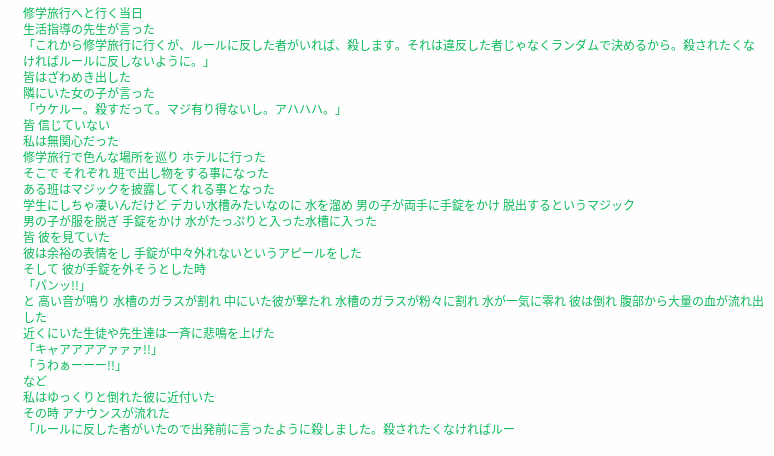修学旅行へと行く当日
生活指導の先生が言った
「これから修学旅行に行くが、ルールに反した者がいれば、殺します。それは違反した者じゃなくランダムで決めるから。殺されたくなければルールに反しないように。」
皆はざわめき出した
隣にいた女の子が言った
「ウケルー。殺すだって。マジ有り得ないし。アハハハ。」
皆 信じていない
私は無関心だった
修学旅行で色んな場所を巡り ホテルに行った
そこで それぞれ 班で出し物をする事になった
ある班はマジックを披露してくれる事となった
学生にしちゃ凄いんだけど デカい水槽みたいなのに 水を溜め 男の子が両手に手錠をかけ 脱出するというマジック
男の子が服を脱ぎ 手錠をかけ 水がたっぷりと入った水槽に入った
皆 彼を見ていた
彼は余裕の表情をし 手錠が中々外れないというアピールをした
そして 彼が手錠を外そうとした時
「パンッ!!」
と 高い音が鳴り 水槽のガラスが割れ 中にいた彼が撃たれ 水槽のガラスが粉々に割れ 水が一気に零れ 彼は倒れ 腹部から大量の血が流れ出した
近くにいた生徒や先生達は一斉に悲鳴を上げた
「キャアアアアァァァ!!」
「うわぁーーー!!」
など
私はゆっくりと倒れた彼に近付いた
その時 アナウンスが流れた
「ルールに反した者がいたので出発前に言ったように殺しました。殺されたくなければルー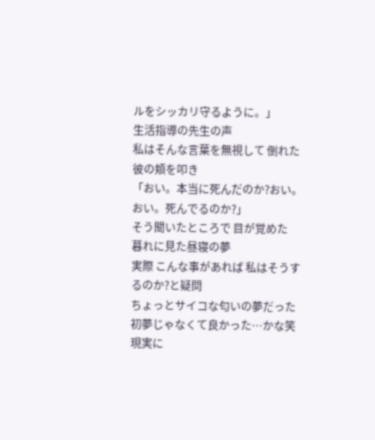ルをシッカリ守るように。」
生活指導の先生の声
私はそんな言葉を無視して 倒れた彼の頬を叩き
「おい。本当に死んだのか?おい。おい。死んでるのか?」
そう聞いたところで 目が覚めた
暮れに見た昼寝の夢
実際 こんな事があれば 私はそうするのか?と疑問
ちょっとサイコな匂いの夢だった
初夢じゃなくて良かった…かな笑
現実に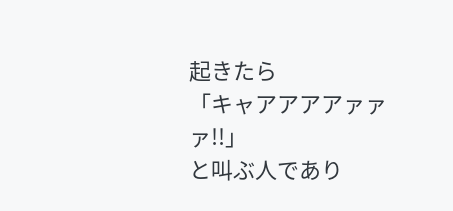起きたら
「キャアアアアァァァ!!」
と叫ぶ人であり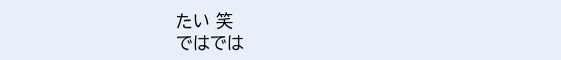たい 笑
ではでは